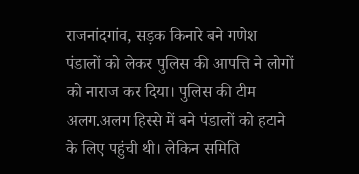राजनांदगांव, सड़क किनारे बने गणेश पंडालों को लेकर पुलिस की आपत्ति ने लोगों को नाराज कर दिया। पुलिस की टीम अलग.अलग हिस्से में बने पंडालों को हटाने के लिए पहुंची थी। लेकिन समिति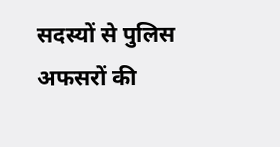सदस्यों से पुलिस अफसरों की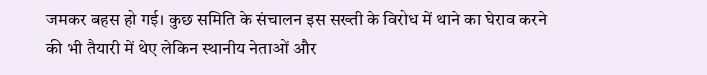जमकर बहस हो गई। कुछ समिति के संचालन इस सख्ती के विरोध में थाने का घेराव करने की भी तैयारी में थेए लेकिन स्थानीय नेताओं और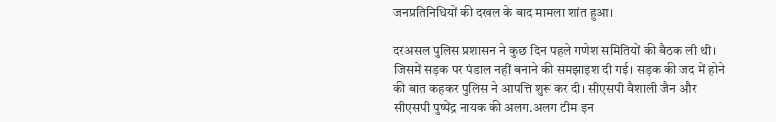जनप्रतिनिधियों की दखल के बाद मामला शांत हुआ।

दरअसल पुलिस प्रशासन ने कुछ दिन पहले गणेश समितियों की बैठक ली थी। जिसमें सड़क पर पंडाल नहीं बनाने की समझाइश दी गई। सड़क की जद में होने की बात कहकर पुलिस ने आपत्ति शुरू कर दी। सीएसपी वैशाली जैन और सीएसपी पुष्पेंद्र नायक की अलग.अलग टीम इन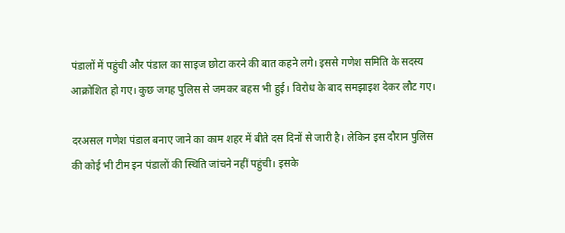पंडालों में पहुंची और पंडाल का साइज छोटा करने की बात कहने लगे। इससे गणेश समिति के सदस्य आक्रोशित हो गए। कुछ जगह पुलिस से जमकर बहस भी हुई। विरोध के बाद समझाइश देकर लौट गए।

दरअसल गणेश पंडाल बनाए जाने का काम शहर में बीते दस दिनों से जारी है। लेकिन इस दौरान पुलिस की कोई भी टीम इन पंडालों की स्थिति जांचने नहीं पहुंची। इसके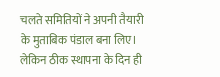चलते समितियों ने अपनी तैयारी के मुताबिक पंडाल बना लिए। लेकिन ठीक स्थापना के दिन ही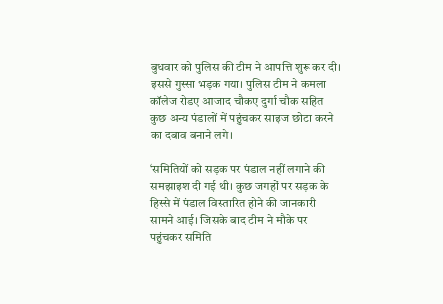बुधवार को पुलिस की टीम ने आपत्ति शुरू कर दी। इससे गुस्सा भड़क गया। पुलिस टीम ने कमला कॉलेज रोडए आजाद चौकए दुर्गा चौक सहित कुछ अन्य पंडालों में पहुंचकर साइज छोटा करने का दबाव बनाने लगे।

‘समितियों को सड़क पर पंडाल नहीं लगाने की समझाइश दी गई थी। कुछ जगहों पर सड़क के हिस्से में पंडाल विस्तारित होने की जानकारी सामने आई। जिसके बाद टीम ने मौके पर पहुंचकर समिति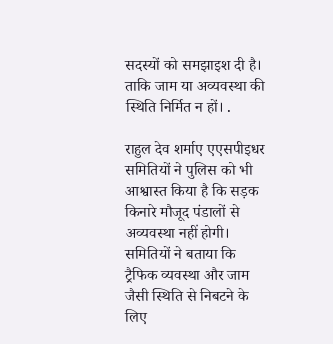सदस्यों को समझाइश दी है। ताकि जाम या अव्यवस्था की स्थिति निर्मित न हों। .

राहुल देव शर्माए एएसपीइधर समितियों ने पुलिस को भी आश्वास्त किया है कि सड़क किनारे मौजूद पंडालों से अव्यवस्था नहीं होगी। समितियों ने बताया कि ट्रैफिक व्यवस्था और जाम जैसी स्थिति से निबटने के लिए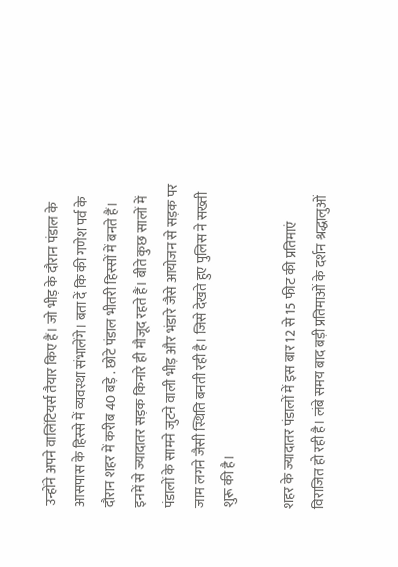उन्होंने अपने वालिंटियर्स तैयार किए हैं। जो भीड़ के दौरान पंडाल के आसपास के हिस्से में व्यवस्था संभालेंगे। बता दें कि की गणेश पर्व के दौरान शहर में करीब 40 बड़े . छोटे पंडाल भीतरी हिस्सों में बनते हैं। इनमें से ज्यादातर सड़क किनारे ही मौजूद रहते हैं। बीते कुछ सालों में पंडालों के सामने जुटने वाली भीड़ और भंडारे जैसे आयोजन से सड़क पर जाम लगने जैसी स्थिति बनती रही है। जिसे देखते हुए पुलिस ने सख्ती शुरू की है।

शहर के ज्यादातर पंडालों में इस बार 12 से 15 फीट की प्रतिमाएं विराजित हो रही है। लंबे समय बाद बड़ी प्रतिमाओं के दर्शन श्रद्धालुओं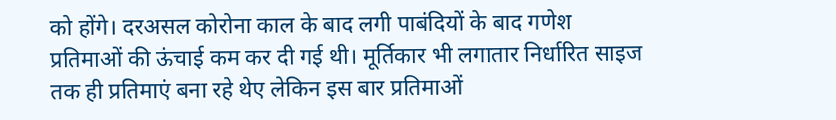को होंगे। दरअसल कोरोना काल के बाद लगी पाबंदियों के बाद गणेश प्रतिमाओं की ऊंचाई कम कर दी गई थी। मूर्तिकार भी लगातार निर्धारित साइज तक ही प्रतिमाएं बना रहे थेए लेकिन इस बार प्रतिमाओं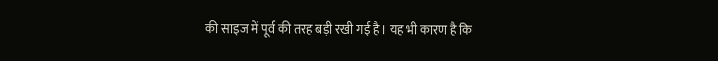की साइज में पूर्व की तरह बड़ी रखी गई है। यह भी कारण है कि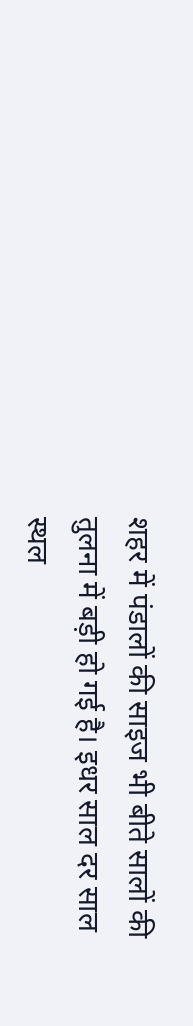शहर में पंडालों की साइज भी बीते सालों की तुलना में बड़ी हो गई है। इधर साल दर साल स्थल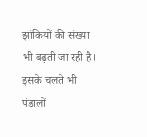झांकियों की संख्या भी बढ़ती जा रही है। इसके चलते भी पंडालों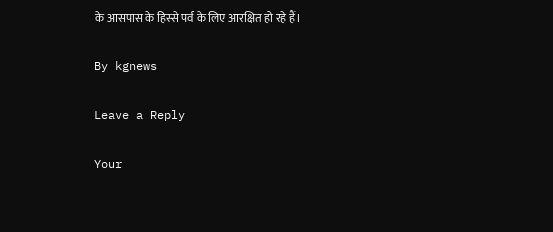के आसपास के हिस्से पर्व के लिए आरक्षित हो रहे हैं।

By kgnews

Leave a Reply

Your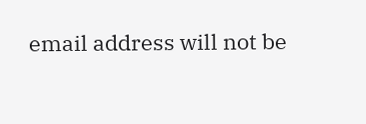email address will not be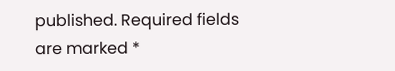published. Required fields are marked *